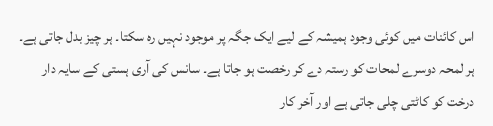اس کائنات میں کوئی وجود ہمیشہ کے لیے ایک جگہ پر موجود نہیں رہ سکتا۔ ہر چیز بدل جاتی ہے۔ ہر لمحہ دوسرے لمحات کو رستہ دے کر رخصت ہو جاتا ہے۔ سانس کی آری ہستی کے سایہ دار درخت کو کاٹتی چلی جاتی ہے اور آخر کار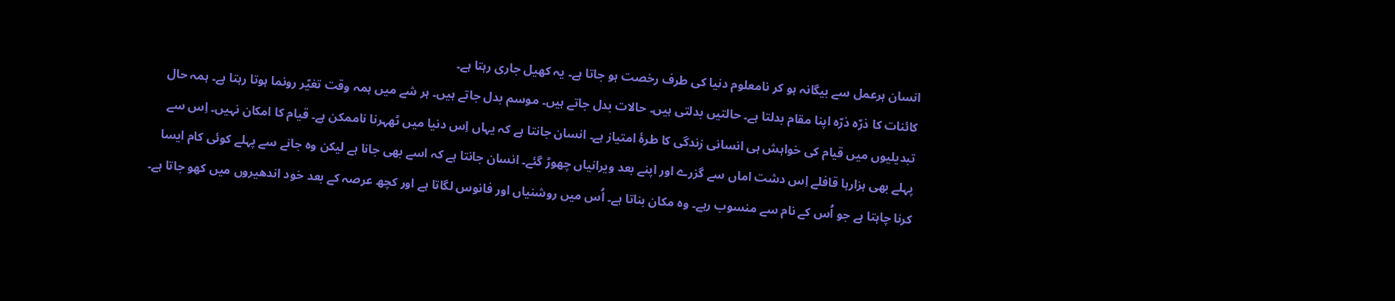انسان ہرعمل سے بیگانہ ہو کر نامعلوم دنیا کی طرف رخصت ہو جاتا ہے۔ یہ کھیل جاری رہتا ہے۔
کائنات کا ذرّہ ذرّہ اپنا مقام بدلتا ہے۔ حالتیں بدلتی ہیں۔ حالات بدل جاتے ہیں۔ موسم بدل جاتے ہیں۔ ہر شے میں ہمہ وقت تغیّر رونما ہوتا رہتا ہے۔ ہمہ حال تبدیلیوں میں قیام کی خواہش ہی انسانی زندگی کا طرۂ امتیاز ہے۔ انسان جانتا ہے کہ یہاں اِس دنیا میں ٹھہرنا ناممکن ہے۔ قیام کا امکان نہیں۔ اِس سے پہلے بھی ہزارہا قافلے اِس دشت اماں سے گزرے اور اپنے بعد ویرانیاں چھوڑ گئے۔ انسان جانتا ہے کہ اسے بھی جانا ہے لیکن وہ جانے سے پہلے کوئی کام ایسا کرنا چاہتا ہے جو اُس کے نام سے منسوب رہے۔ وہ مکان بناتا ہے۔ اُس میں روشنیاں اور فانوس لگاتا ہے اور کچھ عرصہ کے بعد خود اندھیروں میں کھو جاتا ہے۔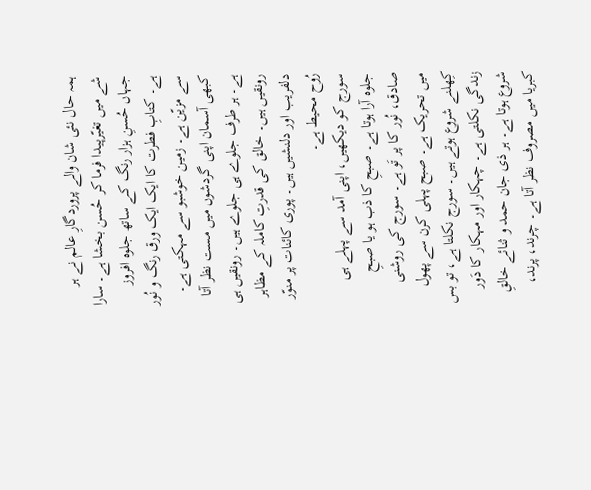ہمہ حال نئی شان والے پروردگارِ عالم نے ہر شے میں تغیّرپیدا فرما کر حُسن بخشا ہے۔ سارا جہاں حُسنِ ہزار رنگ کے ساتھ جلوہ افروز ہے۔ کتابِ فطرت کا ایک ایک ورق رنگ و نُور سے مزیّن ہے۔ زمین خوشبو سے مہکتی ہے۔ کبھی آسمان اپنی گردشوں میں مست نظر آتا ہے۔ ہر طرف جلوے ہی جلوے ہیں۔ رونقیں ہی رونقیں ہیں۔ خالق کی قدرتِ کاملہ کے مظاہر دلفریب اور دلنشیں ہیں۔ پوری کائنات پر منوّر رُوح محیط ہے۔
سورج کو دیکھیں، اپنی آمد سے پہلے ہی جلوہ آرا ہوتا ہے۔ صبحِ کا ذب ہو یا صبحِ صادق، نُور کا پر تَو ہے۔ سورج کی روشنی میں تحریک ہے۔ صبح پہلی کرن سے پھول کِھلنے شروع ہوتے ہیں۔ سورج نکلتا ہے، تو بس زندگی نکلتی ہے۔ چہکار اور مہکار کا دَور شروع ہوتا ہے۔ ہر ذی جان حمد و ثنائے خالقِ کبریا میں مصروف نظر آتا ہے۔ چرند، پرند،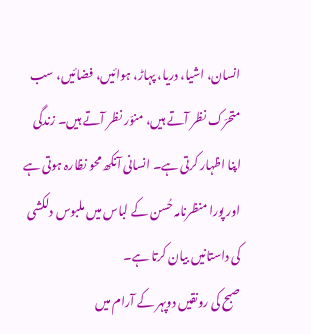انسان، اشیا، دریا، پہاڑ، ہوائیں، فضائیں، سب متحرّک نظر آتے ہیں، منوّر نظر آتے ہیں۔ زندگی اپنا اظہار کرتی ہے۔ انسانی آنکھ محو نظارہ ہوتی ہے اور پورا منظرنامہ حُسن کے لباس میں ملبوس دلکشی کی داستانیں بیان کرتا ہے۔
صبح کی رونقیں دوپہر کے آرام میں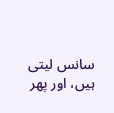سانس لیتی ہیں، اور پھر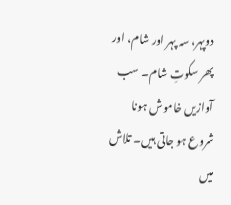دوپہر، سہ پہر اور شام، اور پھر سکوتِ شام۔ سب آوازیں خاموش ہونا شروع ہو جاتی ہیں۔ تلاش میں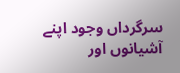سرگرداں وجود اپنے آشیانوں اور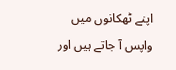اپنے ٹھکانوں میں واپس آ جاتے ہیں اور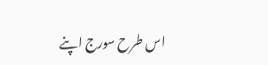اس طرح سورج اپنے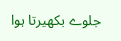جلوے بکھیرتا ہوا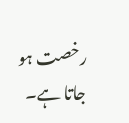رخصت ہو جاتا ہے۔